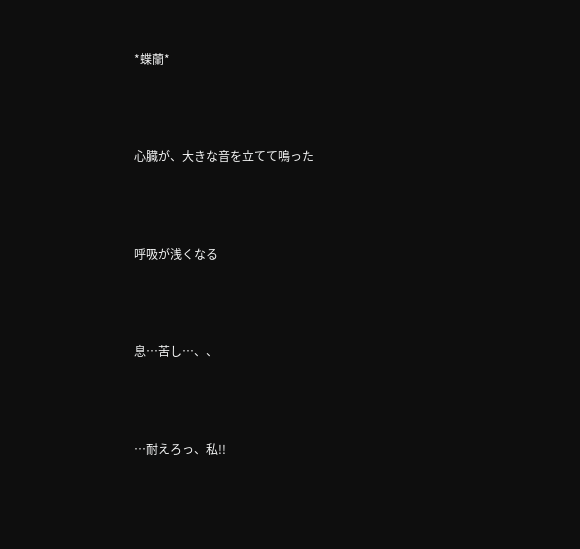*蝶蘭*



心臓が、大きな音を立てて鳴った



呼吸が浅くなる



息…苦し…、、



…耐えろっ、私!!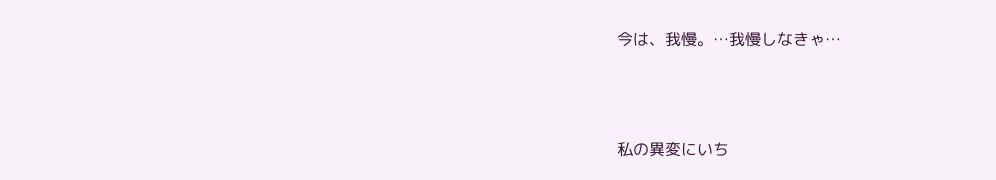今は、我慢。…我慢しなきゃ…



私の異変にいち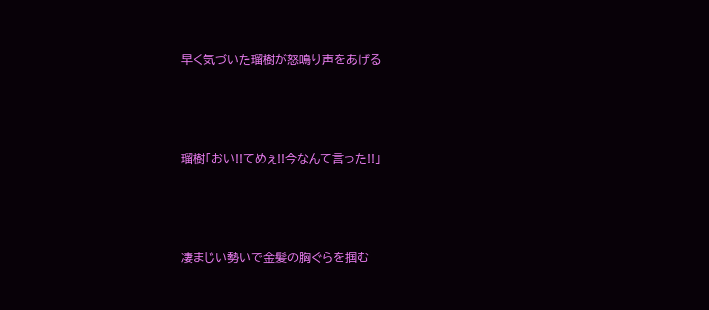早く気づいた瑠樹が怒鳴り声をあげる



瑠樹「おい!!てめぇ!!今なんて言った!!」



凄まじい勢いで金髪の胸ぐらを掴む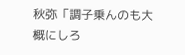秋弥「調子乗んのも大概にしろ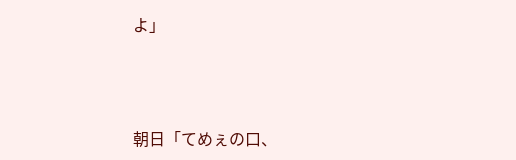よ」



朝日「てめぇの口、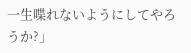一生喋れないようにしてやろうか?」